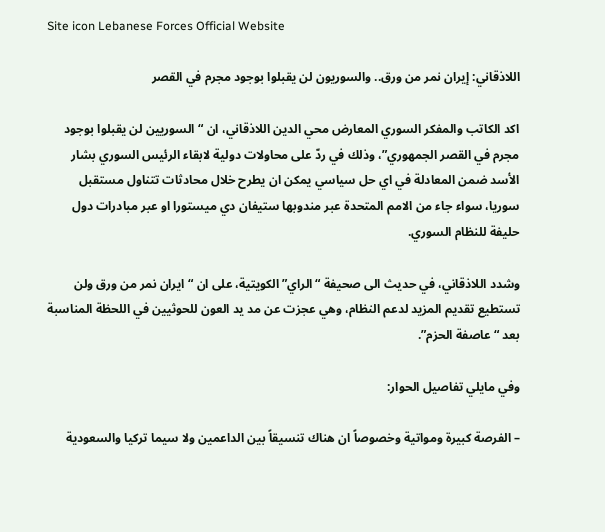Site icon Lebanese Forces Official Website

اللاذقاني: إيران نمر من ورق.. والسوريون لن يقبلوا بوجود مجرم في القصر

اكد الكاتب والمفكر السوري المعارض محي الدين اللاذقاني، ان “السوريين لن يقبلوا بوجود مجرم في القصر الجمهوري”، وذلك في ردّ على محاولات دولية لابقاء الرئيس السوري بشار الأسد ضمن المعادلة في اي حل سياسي يمكن ان يطرح خلال محادثات تتناول مستقبل سوريا، سواء جاء من الامم المتحدة عبر مندوبها ستيفان دي ميستورا او عبر مبادرات دول حليفة للنظام السوري.

وشدد اللاذقاني، في حديث الى صحيفة “الراي” الكويتية، على ان “ايران نمر من ورق ولن تستطيع تقديم المزيد لدعم النظام، وهي عجزت عن مد يد العون للحوثيين في اللحظة المناسبة بعد “عاصفة الحزم”.

وفي مايلي تفاصيل الحوار:

– الفرصة كبيرة ومواتية وخصوصاً ان هناك تنسيقاً بين الداعمين ولا سيما تركيا والسعودية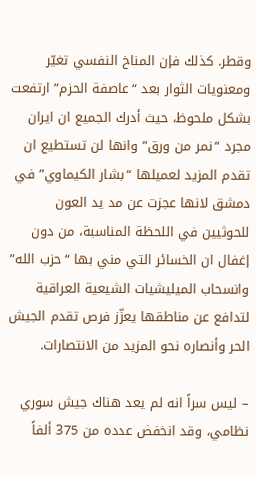وقطر. كذلك فإن المناخ النفسي تغيّر ومعنويات الثوار بعد “عاصفة الحزم” ارتفعت بشكل ملحوظ، حيث أدرك الجميع ان ايران مجرد “نمر من ورق” وانها لن تستطيع ان تقدم المزيد لعميلها “بشار الكيماوي” في دمشق لانها عجزت عن مد يد العون للحوثيين في اللحظة المناسبة، من دون إغفال ان الخسائر التي مني بها “حزب الله” وانسحاب الميليشيات الشيعية العراقية لتدافع عن مناطقها يعزّز فرص تقدم الجيش الحر وأنصاره نحو المزيد من الانتصارات.

– ليس سراً انه لم يعد هناك جيش سوري نظامي، وقد انخفض عدده من 375 ألفاً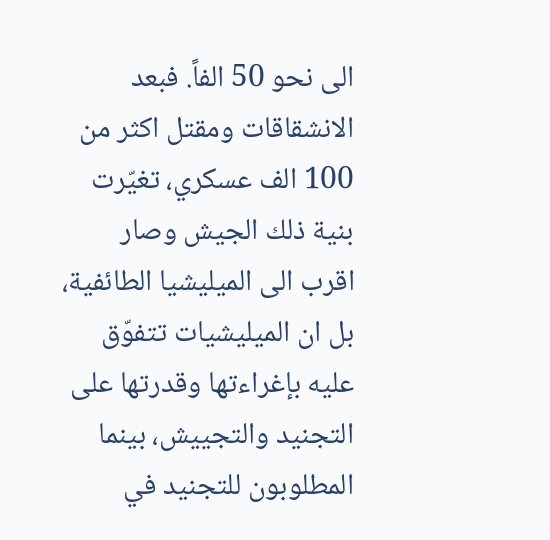الى نحو 50 الفاً. فبعد الانشقاقات ومقتل اكثر من 100 الف عسكري، تغيّرت بنية ذلك الجيش وصار اقرب الى الميليشيا الطائفية، بل ان الميليشيات تتفوّق عليه بإغراءتها وقدرتها على التجنيد والتجييش، بينما المطلوبون للتجنيد في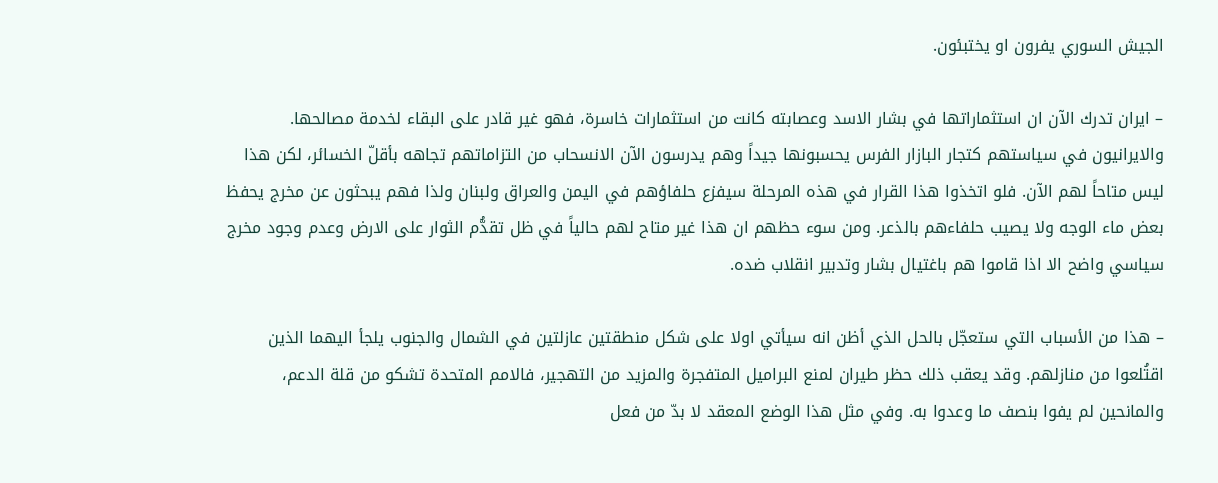الجيش السوري يفرون او يختبئون.

– ايران تدرك الآن ان استثماراتها في بشار الاسد وعصابته كانت من استثمارات خاسرة، فهو غير قادر على البقاء لخدمة مصالحها. والايرانيون في سياستهم كتجار البازار الفرس يحسبونها جيداً وهم يدرسون الآن الانسحاب من التزاماتهم تجاهه بأقلّ الخسائر، لكن هذا ليس متاحاً لهم الآن. فلو اتخذوا هذا القرار في هذه المرحلة سيفزع حلفاؤهم في اليمن والعراق ولبنان ولذا فهم يبحثون عن مخرج يحفظ بعض ماء الوجه ولا يصيب حلفاءهم بالذعر. ومن سوء حظهم ان هذا غير متاح لهم حالياً في ظل تقدُّم الثوار على الارض وعدم وجود مخرج سياسي واضح الا اذا قاموا هم باغتيال بشار وتدبير انقلاب ضده.

– هذا من الأسباب التي ستعجّل بالحل الذي أظن انه سيأتي اولا على شكل منطقتين عازلتين في الشمال والجنوب يلجأ اليهما الذين اقتُلعوا من منازلهم. وقد يعقب ذلك حظر طيران لمنع البراميل المتفجرة والمزيد من التهجير، فالامم المتحدة تشكو من قلة الدعم، والمانحين لم يفوا بنصف ما وعدوا به. وفي مثل هذا الوضع المعقد لا بدّ من فعل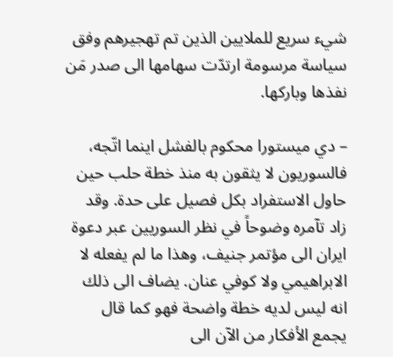شيء سريع للملايين الذين تم تهجيرهم وفق سياسة مرسومة ارتدّت سهامها الى صدر مَن نفذها وباركها.

– دي ميستورا محكوم بالفشل اينما اتّجه، فالسوريون لا يثقون به منذ خطة حلب حين حاول الاستفراد بكل فصيل على حدة. وقد زاد تآمره وضوحاً في نظر السوريين عبر دعوة ايران الى مؤتمر جنيف، وهذا ما لم يفعله لا الابراهيمي ولا كوفي عنان. يضاف الى ذلك انه ليس لديه خطة واضحة فهو كما قال يجمع الأفكار من الآن الى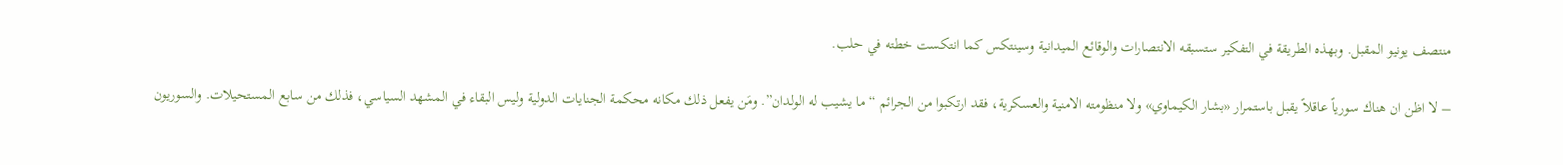منتصف يونيو المقبل. وبهذه الطريقة في التفكير ستسبقه الانتصارات والوقائع الميدانية وسينتكس كما انتكست خطته في حلب.

– لا اظن ان هناك سورياً عاقلاً يقبل باستمرار «بشار الكيماوي» ولا منظومته الامنية والعسكرية، فقد ارتكبوا من الجرائم “ما يشيب له الولدان”. ومَن يفعل ذلك مكانه محكمة الجنايات الدولية وليس البقاء في المشهد السياسي، فذلك من سابع المستحيلات. والسوريون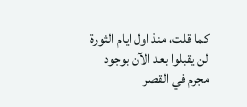كما قلت، منذ اول ايام الثورة لن يقبلوا بعد الآن بوجود مجرم في القصر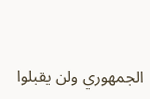الجمهوري ولن يقبلوا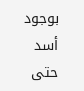بوجود أسد حتى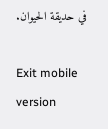في حديقة الحيوان.

Exit mobile version